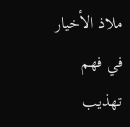ملاذ الأخيار في فهم تهذيب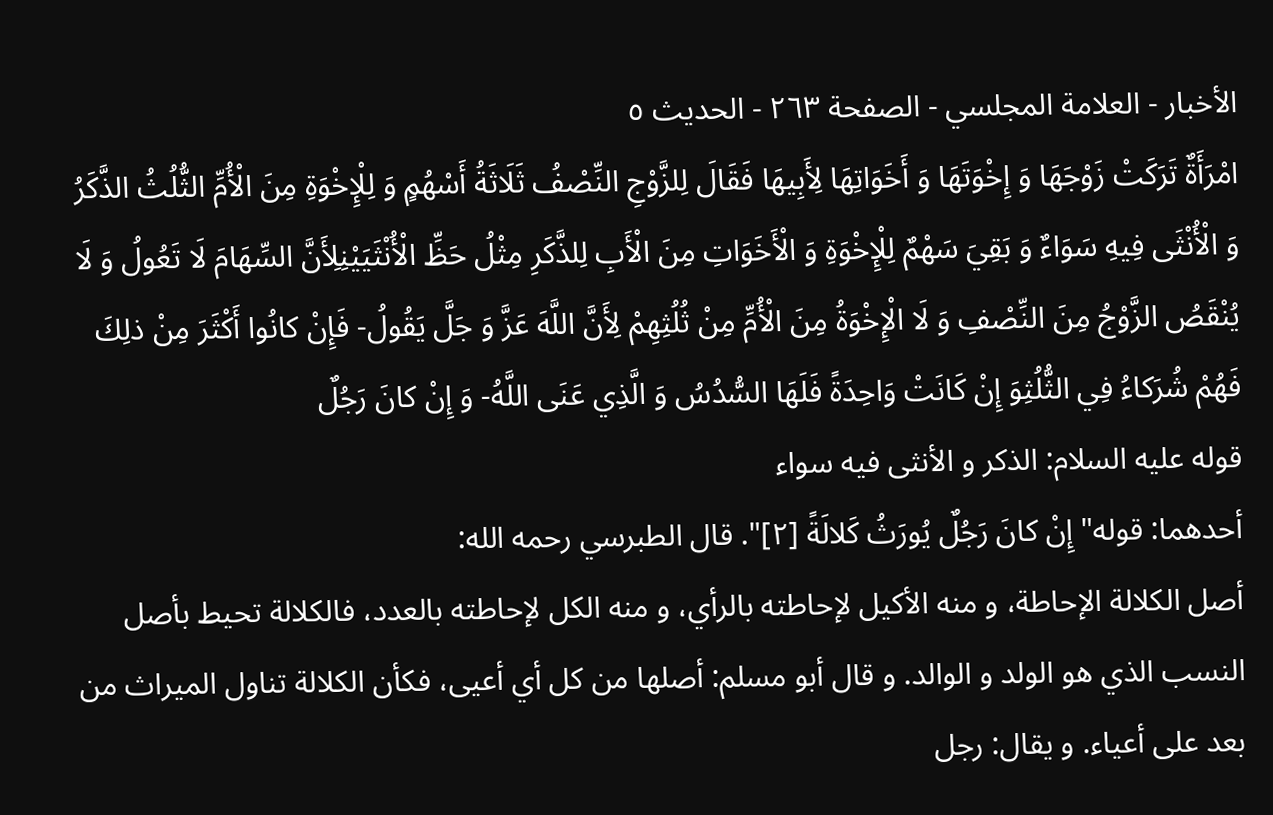الأخبار - العلامة المجلسي - الصفحة ٢٦٣ - الحديث ٥
امْرَأَةٌ تَرَكَتْ زَوْجَهَا وَ إِخْوَتَهَا وَ أَخَوَاتِهَا لِأَبِيهَا فَقَالَ لِلزَّوْجِ النِّصْفُ ثَلَاثَةُ أَسْهُمٍ وَ لِلْإِخْوَةِ مِنَ الْأُمِّ الثُّلُثُ الذَّكَرُ وَ الْأُنْثَى فِيهِ سَوَاءٌ وَ بَقِيَ سَهْمٌ لِلْإِخْوَةِ وَ الْأَخَوَاتِ مِنَ الْأَبِ لِلذَّكَرِ مِثْلُ حَظِّ الْأُنْثَيَيْنِلِأَنَّ السِّهَامَ لَا تَعُولُ وَ لَا يُنْقَصُ الزَّوْجُ مِنَ النِّصْفِ وَ لَا الْإِخْوَةُ مِنَ الْأُمِّ مِنْ ثُلُثِهِمْ لِأَنَّ اللَّهَ عَزَّ وَ جَلَّ يَقُولُ- فَإِنْ كانُوا أَكْثَرَ مِنْ ذلِكَ فَهُمْ شُرَكاءُ فِي الثُّلُثِوَ إِنْ كَانَتْ وَاحِدَةً فَلَهَا السُّدُسُ وَ الَّذِي عَنَى اللَّهُ- وَ إِنْ كانَ رَجُلٌ
قوله عليه السلام: الذكر و الأنثى فيه سواء
أحدهما: قوله" إِنْ كانَ رَجُلٌ يُورَثُ كَلالَةً [٢]". قال الطبرسي رحمه الله:
أصل الكلالة الإحاطة، و منه الأكيل لإحاطته بالرأي، و منه الكل لإحاطته بالعدد، فالكلالة تحيط بأصل النسب الذي هو الولد و الوالد. و قال أبو مسلم: أصلها من كل أي أعيى، فكأن الكلالة تناول الميراث من بعد على أعياء. و يقال: رجل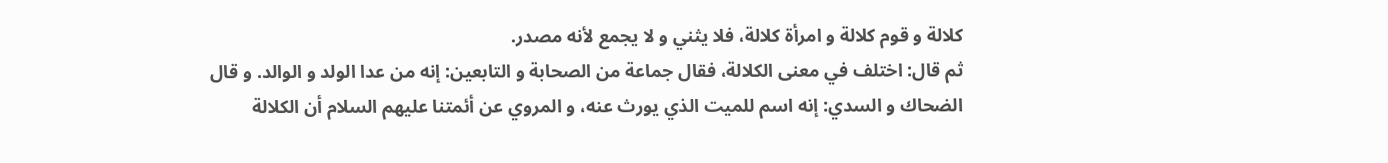كلالة و قوم كلالة و امرأة كلالة، فلا يثني و لا يجمع لأنه مصدر.
ثم قال: اختلف في معنى الكلالة، فقال جماعة من الصحابة و التابعين: إنه من عدا الولد و الوالد. و قال الضحاك و السدي: إنه اسم للميت الذي يورث عنه، و المروي عن أئمتنا عليهم السلام أن الكلالة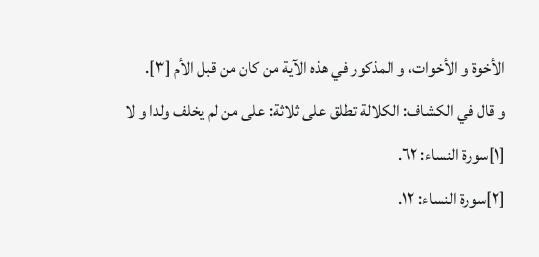الأخوة و الأخوات، و المذكور في هذه الآية من كان من قبل الأم [٣].
و قال في الكشاف: الكلالة تطلق على ثلاثة: على من لم يخلف ولدا و لا
[١]سورة النساء: ٦٢.
[٢]سورة النساء: ١٢.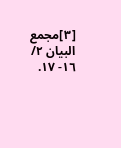[٣]مجمع البيان ٢/ ١٦- ١٧.